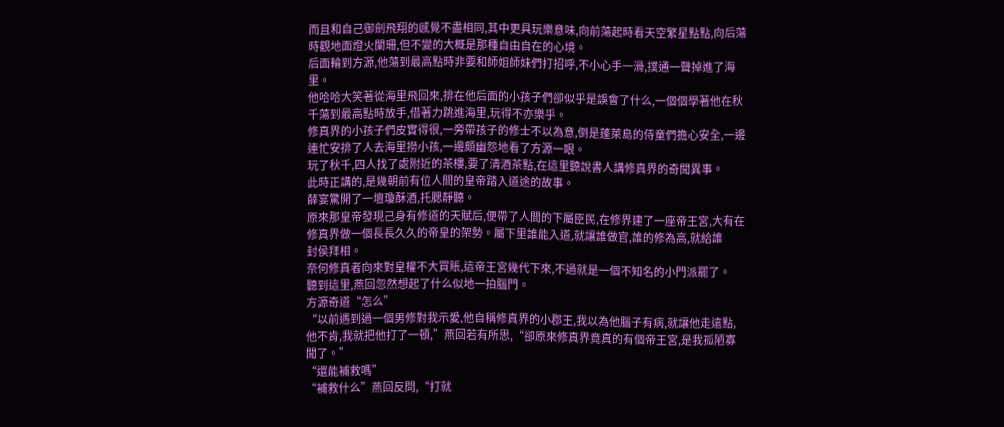而且和自己御劍飛翔的感覺不盡相同,其中更具玩樂意味,向前蕩起時看天空繁星點點,向后蕩時觀地面燈火闌珊,但不變的大概是那種自由自在的心境。
后面輪到方源,他蕩到最高點時非要和師姐師妹們打招呼,不小心手一滑,撲通一聲掉進了海里。
他哈哈大笑著從海里飛回來,排在他后面的小孩子們卻似乎是誤會了什么,一個個學著他在秋千蕩到最高點時放手,借著力跳進海里,玩得不亦樂乎。
修真界的小孩子們皮實得很,一旁帶孩子的修士不以為意,倒是蓬萊島的侍童們擔心安全,一邊連忙安排了人去海里撈小孩,一邊頗幽怨地看了方源一眼。
玩了秋千,四人找了處附近的茶樓,要了清酒茶點,在這里聽說書人講修真界的奇聞異事。
此時正講的,是幾朝前有位人間的皇帝踏入道途的故事。
薛宴驚開了一壇瓊酥酒,托腮靜聽。
原來那皇帝發現己身有修道的天賦后,便帶了人間的下屬臣民,在修界建了一座帝王宮,大有在修真界做一個長長久久的帝皇的架勢。屬下里誰能入道,就讓誰做官,誰的修為高,就給誰
封侯拜相。
奈何修真者向來對皇權不大買賬,這帝王宮幾代下來,不過就是一個不知名的小門派罷了。
聽到這里,燕回忽然想起了什么似地一拍腦門。
方源奇道“怎么”
“以前遇到過一個男修對我示愛,他自稱修真界的小郡王,我以為他腦子有病,就讓他走遠點,他不肯,我就把他打了一頓,”燕回若有所思,“卻原來修真界竟真的有個帝王宮,是我孤陋寡聞了。”
“還能補救嗎”
“補救什么”燕回反問,“打就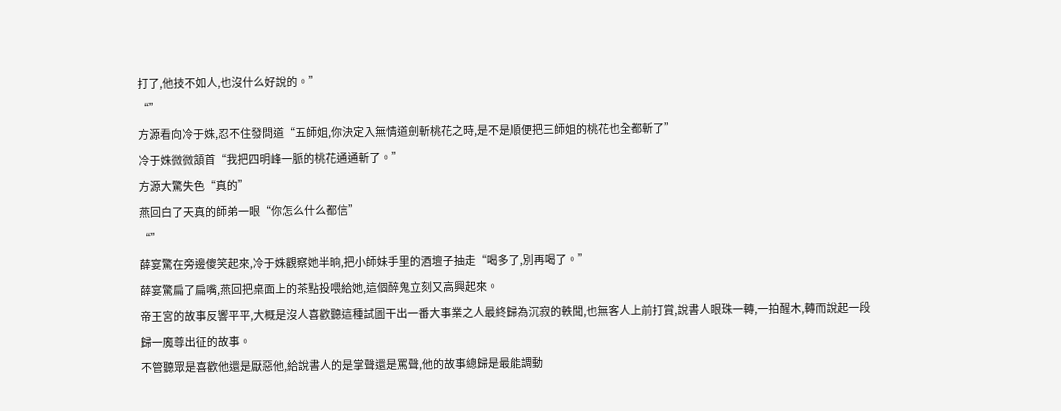打了,他技不如人,也沒什么好說的。”
“”
方源看向冷于姝,忍不住發問道“五師姐,你決定入無情道劍斬桃花之時,是不是順便把三師姐的桃花也全都斬了”
冷于姝微微頷首“我把四明峰一脈的桃花通通斬了。”
方源大驚失色“真的”
燕回白了天真的師弟一眼“你怎么什么都信”
“”
薛宴驚在旁邊傻笑起來,冷于姝觀察她半晌,把小師妹手里的酒壇子抽走“喝多了,別再喝了。”
薛宴驚扁了扁嘴,燕回把桌面上的茶點投喂給她,這個醉鬼立刻又高興起來。
帝王宮的故事反響平平,大概是沒人喜歡聽這種試圖干出一番大事業之人最終歸為沉寂的軼聞,也無客人上前打賞,說書人眼珠一轉,一拍醒木,轉而說起一段歸一魔尊出征的故事。
不管聽眾是喜歡他還是厭惡他,給說書人的是掌聲還是罵聲,他的故事總歸是最能調動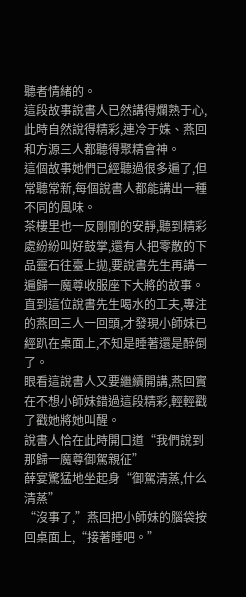聽者情緒的。
這段故事說書人已然講得爛熟于心,此時自然說得精彩,連冷于姝、燕回和方源三人都聽得聚精會神。
這個故事她們已經聽過很多遍了,但常聽常新,每個說書人都能講出一種不同的風味。
茶樓里也一反剛剛的安靜,聽到精彩處紛紛叫好鼓掌,還有人把零散的下品靈石往臺上拋,要說書先生再講一遍歸一魔尊收服座下大將的故事。
直到這位說書先生喝水的工夫,專注的燕回三人一回頭,才發現小師妹已經趴在桌面上,不知是睡著還是醉倒了。
眼看這說書人又要繼續開講,燕回實在不想小師妹錯過這段精彩,輕輕戳了戳她將她叫醒。
說書人恰在此時開口道“我們說到那歸一魔尊御駕親征”
薛宴驚猛地坐起身“御駕清蒸,什么清蒸”
“沒事了,”燕回把小師妹的腦袋按回桌面上,“接著睡吧。”